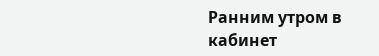Ранним утром в кабинет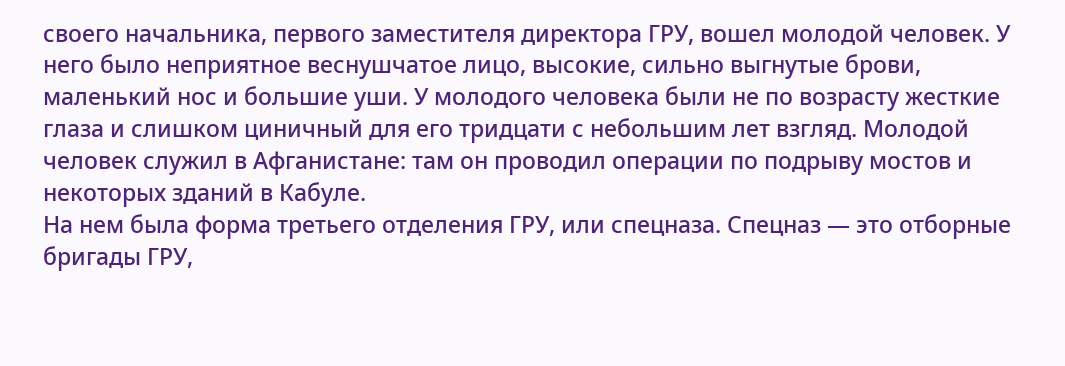своего начальника, первого заместителя директора ГРУ, вошел молодой человек. У него было неприятное веснушчатое лицо, высокие, сильно выгнутые брови, маленький нос и большие уши. У молодого человека были не по возрасту жесткие глаза и слишком циничный для его тридцати с небольшим лет взгляд. Молодой человек служил в Афганистане: там он проводил операции по подрыву мостов и некоторых зданий в Кабуле.
На нем была форма третьего отделения ГРУ, или спецназа. Спецназ — это отборные бригады ГРУ,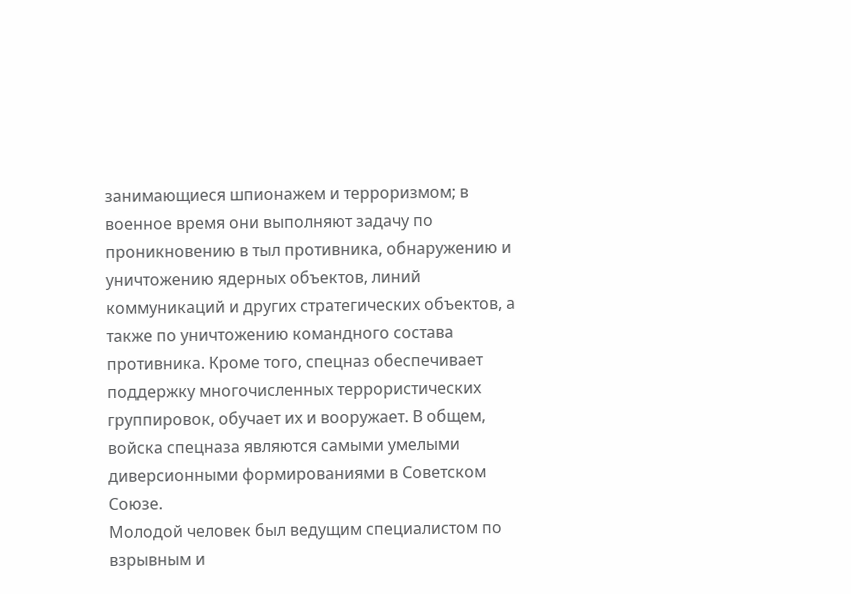занимающиеся шпионажем и терроризмом; в военное время они выполняют задачу по проникновению в тыл противника, обнаружению и уничтожению ядерных объектов, линий коммуникаций и других стратегических объектов, а также по уничтожению командного состава противника. Кроме того, спецназ обеспечивает поддержку многочисленных террористических группировок, обучает их и вооружает. В общем, войска спецназа являются самыми умелыми диверсионными формированиями в Советском Союзе.
Молодой человек был ведущим специалистом по взрывным и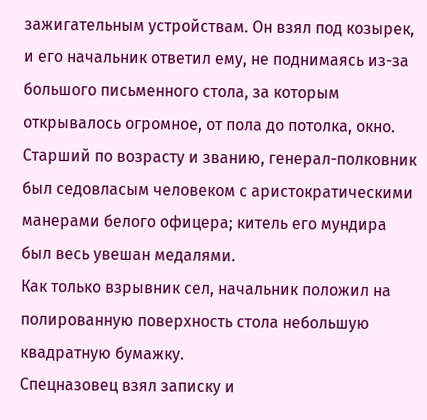зажигательным устройствам. Он взял под козырек, и его начальник ответил ему, не поднимаясь из-за большого письменного стола, за которым открывалось огромное, от пола до потолка, окно.
Старший по возрасту и званию, генерал-полковник был седовласым человеком с аристократическими манерами белого офицера; китель его мундира был весь увешан медалями.
Как только взрывник сел, начальник положил на полированную поверхность стола небольшую квадратную бумажку.
Спецназовец взял записку и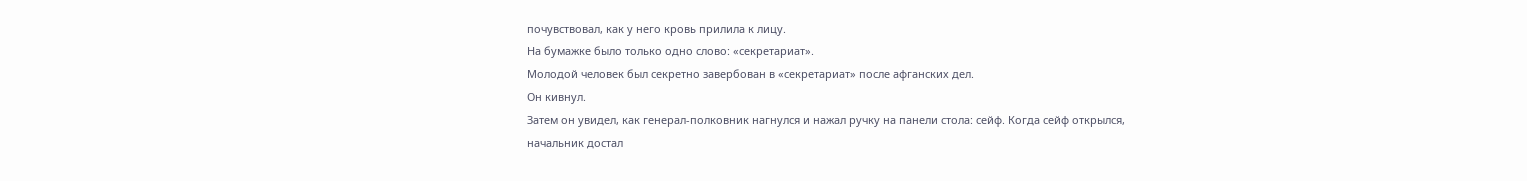почувствовал, как у него кровь прилила к лицу.
На бумажке было только одно слово: «секретариат».
Молодой человек был секретно завербован в «секретариат» после афганских дел.
Он кивнул.
Затем он увидел, как генерал-полковник нагнулся и нажал ручку на панели стола: сейф. Когда сейф открылся, начальник достал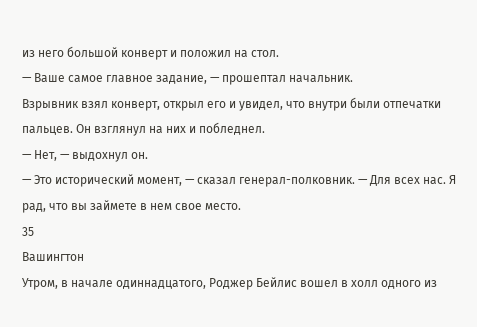из него большой конверт и положил на стол.
— Ваше самое главное задание, — прошептал начальник.
Взрывник взял конверт, открыл его и увидел, что внутри были отпечатки пальцев. Он взглянул на них и побледнел.
— Нет, — выдохнул он.
— Это исторический момент, — сказал генерал-полковник. — Для всех нас. Я рад, что вы займете в нем свое место.
35
Вашингтон
Утром, в начале одиннадцатого, Роджер Бейлис вошел в холл одного из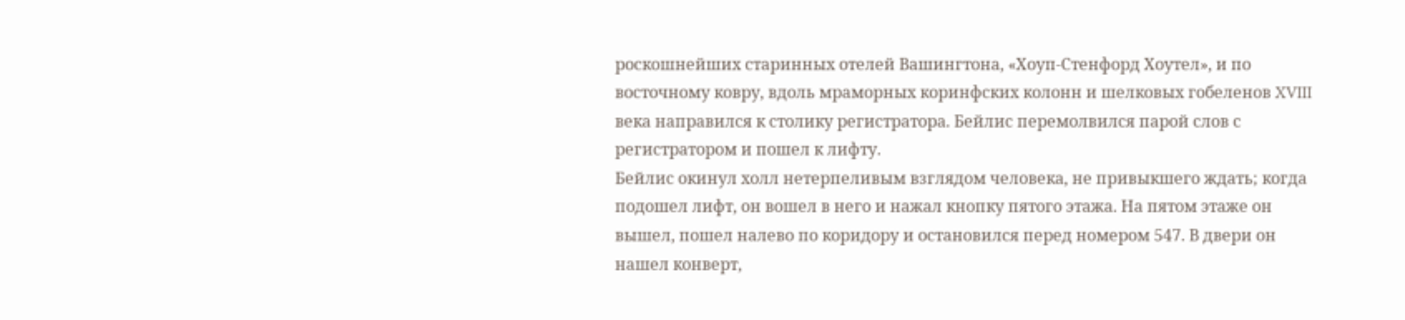роскошнейших старинных отелей Вашингтона, «Хоуп-Стенфорд Хоутел», и по восточному ковру, вдоль мраморных коринфских колонн и шелковых гобеленов XVIII века направился к столику регистратора. Бейлис перемолвился парой слов с регистратором и пошел к лифту.
Бейлис окинул холл нетерпеливым взглядом человека, не привыкшего ждать; когда подошел лифт, он вошел в него и нажал кнопку пятого этажа. На пятом этаже он вышел, пошел налево по коридору и остановился перед номером 547. В двери он нашел конверт,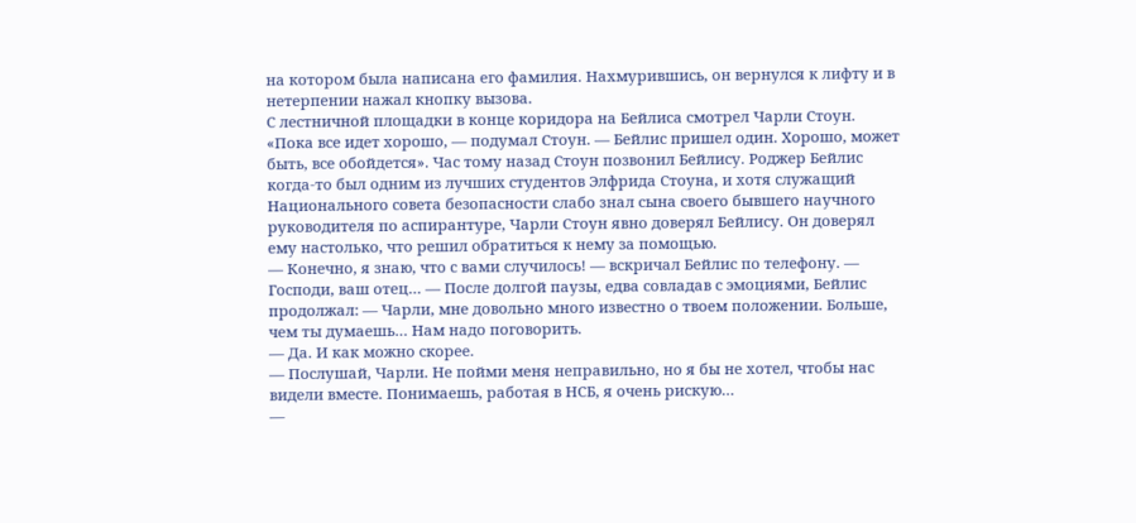на котором была написана его фамилия. Нахмурившись, он вернулся к лифту и в нетерпении нажал кнопку вызова.
С лестничной площадки в конце коридора на Бейлиса смотрел Чарли Стоун.
«Пока все идет хорошо, — подумал Стоун. — Бейлис пришел один. Хорошо, может быть, все обойдется». Час тому назад Стоун позвонил Бейлису. Роджер Бейлис когда-то был одним из лучших студентов Элфрида Стоуна, и хотя служащий Национального совета безопасности слабо знал сына своего бывшего научного руководителя по аспирантуре, Чарли Стоун явно доверял Бейлису. Он доверял ему настолько, что решил обратиться к нему за помощью.
— Конечно, я знаю, что с вами случилось! — вскричал Бейлис по телефону. — Господи, ваш отец… — После долгой паузы, едва совладав с эмоциями, Бейлис продолжал: — Чарли, мне довольно много известно о твоем положении. Больше, чем ты думаешь… Нам надо поговорить.
— Да. И как можно скорее.
— Послушай, Чарли. Не пойми меня неправильно, но я бы не хотел, чтобы нас видели вместе. Понимаешь, работая в НСБ, я очень рискую…
—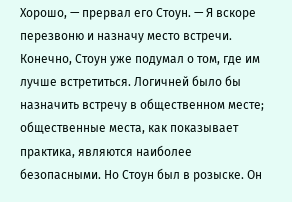Хорошо, — прервал его Стоун. — Я вскоре перезвоню и назначу место встречи.
Конечно, Стоун уже подумал о том, где им лучше встретиться. Логичней было бы назначить встречу в общественном месте; общественные места, как показывает практика, являются наиболее безопасными. Но Стоун был в розыске. Он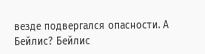везде подвергался опасности. А Бейлис? Бейлис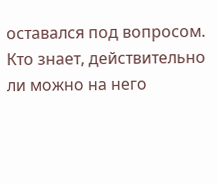оставался под вопросом. Кто знает, действительно ли можно на него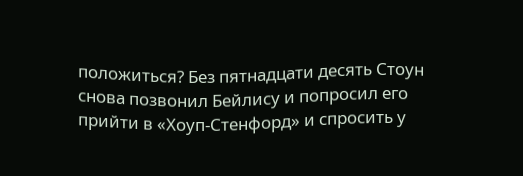положиться? Без пятнадцати десять Стоун снова позвонил Бейлису и попросил его прийти в «Хоуп-Стенфорд» и спросить у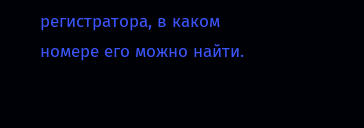регистратора, в каком номере его можно найти.